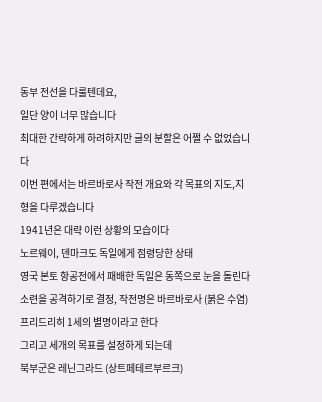동부 전선을 다룰텐데요,
일단 양이 너무 많습니다
최대한 간략하게 하려하지만 글의 분할은 어쩔 수 없었습니다
이번 편에서는 바르바로사 작전 개요와 각 목표의 지도,지형을 다루겠습니다
1941년은 대략 이런 상황의 모습이다
노르웨이, 덴마크도 독일에게 점령당한 상태
영국 본토 항공전에서 패배한 독일은 동쪽으로 눈을 돌린다
소련을 공격하기로 결정, 작전명은 바르바로사 (붉은 수염)
프리드리히 1세의 별명이라고 한다
그리고 세개의 목표를 설정하게 되는데
북부군은 레닌그라드 (상트페테르부르크)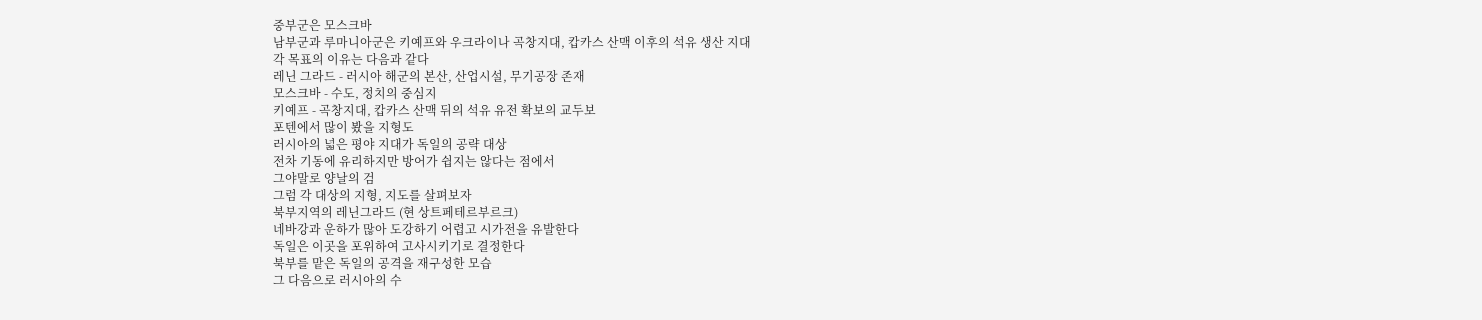중부군은 모스크바
남부군과 루마니아군은 키예프와 우크라이나 곡창지대, 캅카스 산맥 이후의 석유 생산 지대
각 목표의 이유는 다음과 같다
레닌 그라드 - 러시아 해군의 본산, 산업시설, 무기공장 존재
모스크바 - 수도, 정치의 중심지
키예프 - 곡창지대, 캅카스 산맥 뒤의 석유 유전 확보의 교두보
포텐에서 많이 봤을 지형도
러시아의 넓은 평야 지대가 독일의 공략 대상
전차 기동에 유리하지만 방어가 쉽지는 않다는 점에서
그야말로 양날의 검
그럼 각 대상의 지형, 지도를 살펴보자
북부지역의 레닌그라드 (현 상트페테르부르크)
네바강과 운하가 많아 도강하기 어렵고 시가전을 유발한다
독일은 이곳을 포위하여 고사시키기로 결정한다
북부를 맡은 독일의 공격을 재구성한 모습
그 다음으로 러시아의 수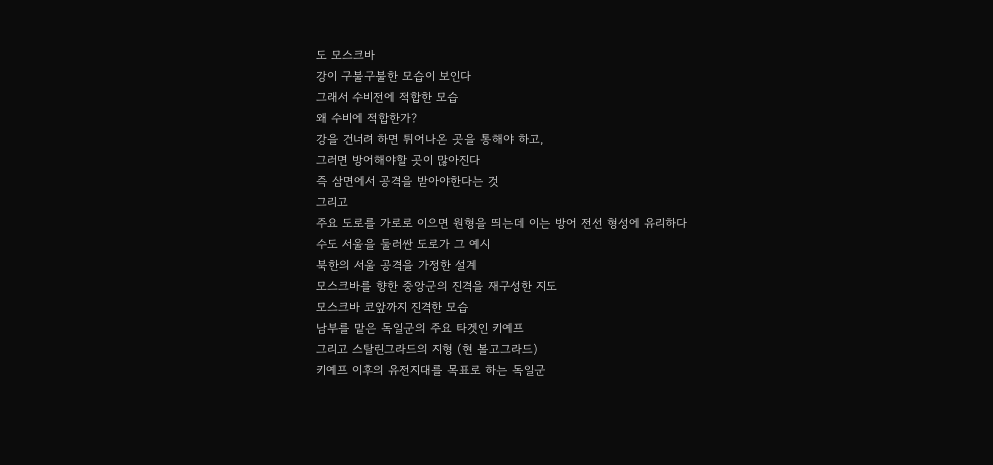도 모스크바
강이 구불구불한 모습이 보인다
그래서 수비전에 적합한 모습
왜 수비에 적합한가?
강을 건너려 하면 튀어나온 곳을 통해야 하고,
그러면 방어해야할 곳이 많아진다
즉 삼면에서 공격을 받아야한다는 것
그리고
주요 도로를 가로로 이으면 원형을 띄는데 이는 방어 전선 형성에 유리하다
수도 서울을 둘러싼 도로가 그 예시
북한의 서울 공격을 가정한 설계
모스크바를 향한 중앙군의 진격을 재구성한 지도
모스크바 코앞까지 진격한 모습
남부를 맡은 독일군의 주요 타겟인 키예프
그리고 스탈린그라드의 지형 (현 볼고그라드)
키예프 이후의 유전지대를 목표로 하는 독일군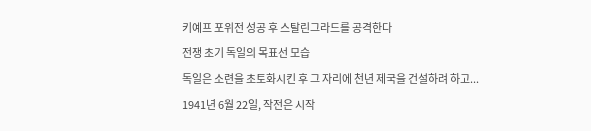키예프 포위전 성공 후 스탈린그라드를 공격한다
전쟁 초기 독일의 목표선 모습
독일은 소련을 초토화시킨 후 그 자리에 천년 제국을 건설하려 하고...
1941년 6월 22일, 작전은 시작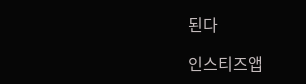된다

인스티즈앱